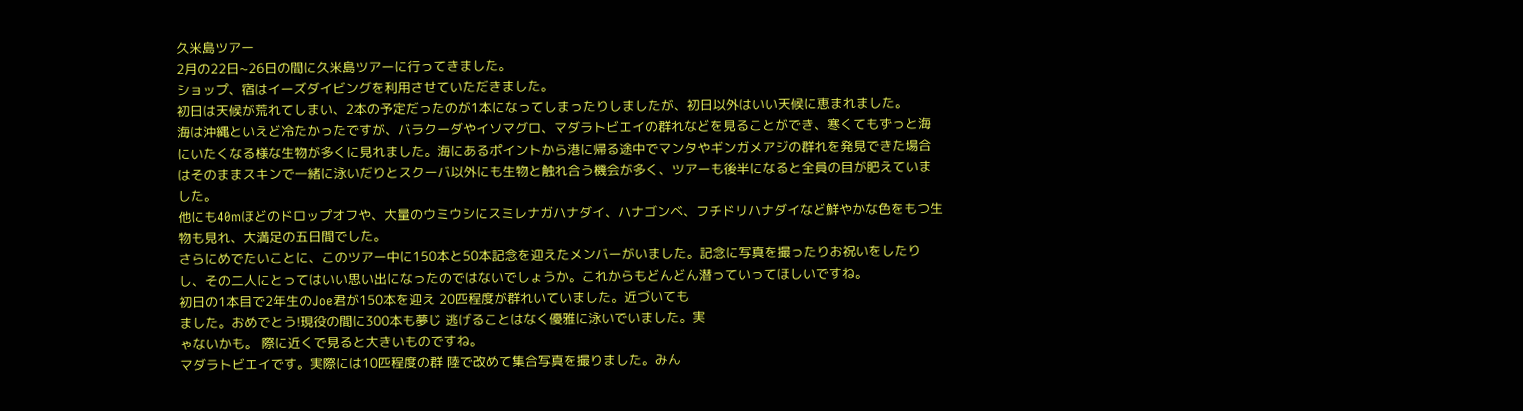久米島ツアー
2月の22日~26日の間に久米島ツアーに行ってきました。
ショップ、宿はイーズダイビングを利用させていただきました。
初日は天候が荒れてしまい、2本の予定だったのが1本になってしまったりしましたが、初日以外はいい天候に恵まれました。
海は沖縄といえど冷たかったですが、バラクーダやイソマグロ、マダラトビエイの群れなどを見ることができ、寒くてもずっと海にいたくなる様な生物が多くに見れました。海にあるポイントから港に帰る途中でマンタやギンガメアジの群れを発見できた場合はそのままスキンで一緒に泳いだりとスクーバ以外にも生物と触れ合う機会が多く、ツアーも後半になると全員の目が肥えていました。
他にも40mほどのドロップオフや、大量のウミウシにスミレナガハナダイ、ハナゴンベ、フチドリハナダイなど鮮やかな色をもつ生物も見れ、大満足の五日間でした。
さらにめでたいことに、このツアー中に150本と50本記念を迎えたメンバーがいました。記念に写真を撮ったりお祝いをしたりし、その二人にとってはいい思い出になったのではないでしょうか。これからもどんどん潜っていってほしいですね。
初日の1本目で2年生のJoe君が150本を迎え 20匹程度が群れいていました。近づいても
ました。おめでとう!現役の間に300本も夢じ 逃げることはなく優雅に泳いでいました。実
ゃないかも。 際に近くで見ると大きいものですね。
マダラトビエイです。実際には10匹程度の群 陸で改めて集合写真を撮りました。みん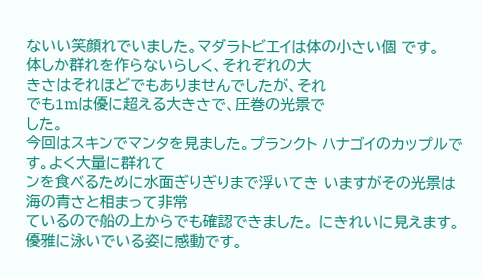ないい笑顔れでいました。マダラトビエイは体の小さい個 です。
体しか群れを作らないらしく、それぞれの大
きさはそれほどでもありませんでしたが、それ
でも1mは優に超える大きさで、圧巻の光景で
した。
今回はスキンでマンタを見ました。プランクト ハナゴイのカップルです。よく大量に群れて
ンを食べるために水面ぎりぎりまで浮いてき いますがその光景は海の青さと相まって非常
ているので船の上からでも確認できました。 にきれいに見えます。
優雅に泳いでいる姿に感動です。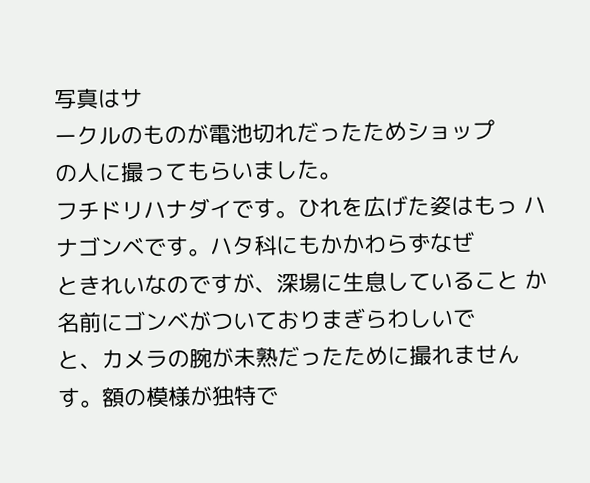写真はサ
ークルのものが電池切れだったためショップ
の人に撮ってもらいました。
フチドリハナダイです。ひれを広げた姿はもっ ハナゴンベです。ハタ科にもかかわらずなぜ
ときれいなのですが、深場に生息していること か名前にゴンベがついておりまぎらわしいで
と、カメラの腕が未熟だったために撮れません す。額の模様が独特で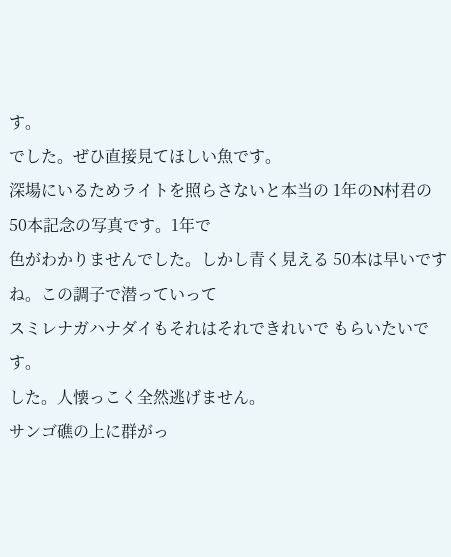す。
でした。ぜひ直接見てほしい魚です。
深場にいるためライトを照らさないと本当の 1年のN村君の50本記念の写真です。1年で
色がわかりませんでした。しかし青く見える 50本は早いですね。この調子で潜っていって
スミレナガハナダイもそれはそれできれいで もらいたいです。
した。人懐っこく全然逃げません。
サンゴ礁の上に群がっ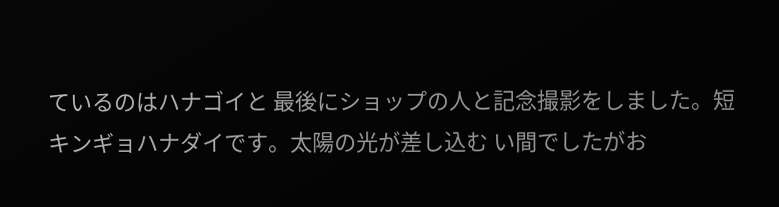ているのはハナゴイと 最後にショップの人と記念撮影をしました。短
キンギョハナダイです。太陽の光が差し込む い間でしたがお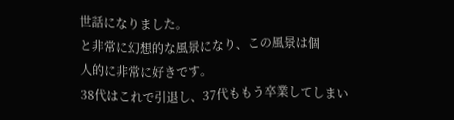世話になりました。
と非常に幻想的な風景になり、この風景は個
人的に非常に好きです。
38代はこれで引退し、37代ももう卒業してしまい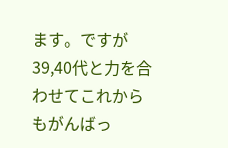ます。ですが39,40代と力を合わせてこれからもがんばっ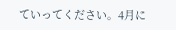ていってください。4月に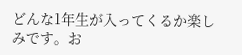どんな1年生が入ってくるか楽しみです。お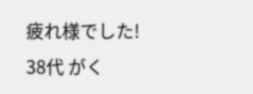疲れ様でした!
38代 がく